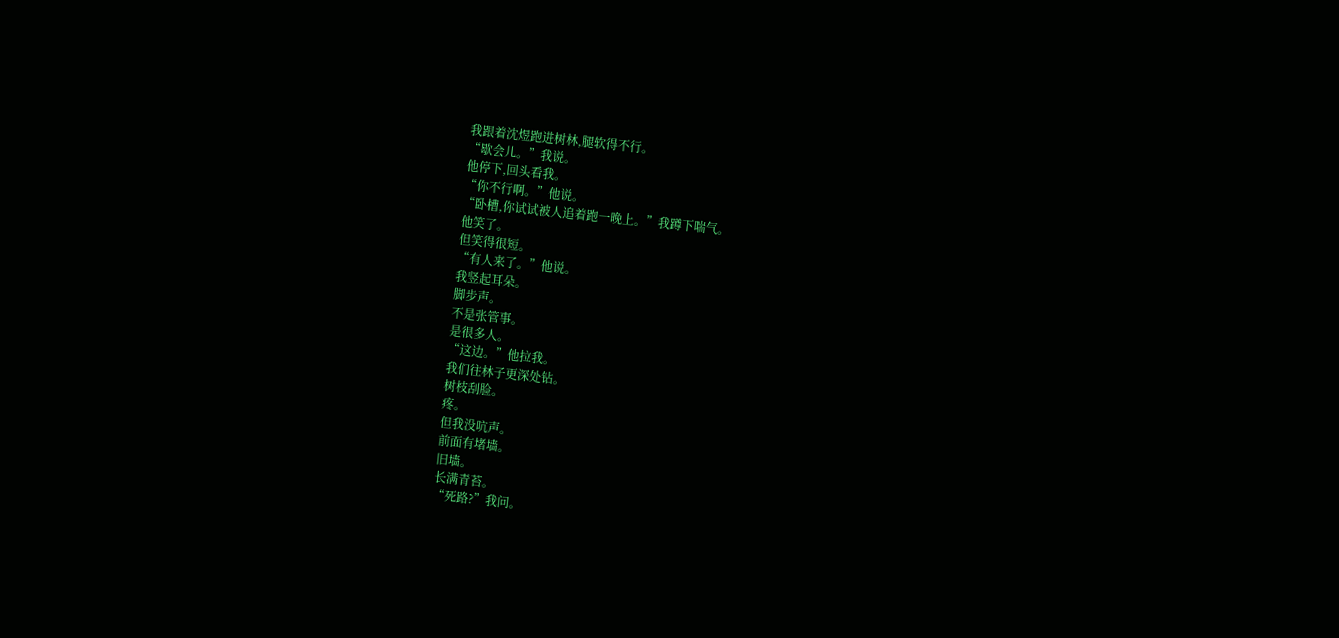我跟着沈煜跑进树林,腿软得不行。
“歇会儿。”我说。
他停下,回头看我。
“你不行啊。”他说。
“卧槽,你试试被人追着跑一晚上。”我蹲下喘气。
他笑了。
但笑得很短。
“有人来了。”他说。
我竖起耳朵。
脚步声。
不是张管事。
是很多人。
“这边。”他拉我。
我们往林子更深处钻。
树枝刮脸。
疼。
但我没吭声。
前面有堵墙。
旧墙。
长满青苔。
“死路?”我问。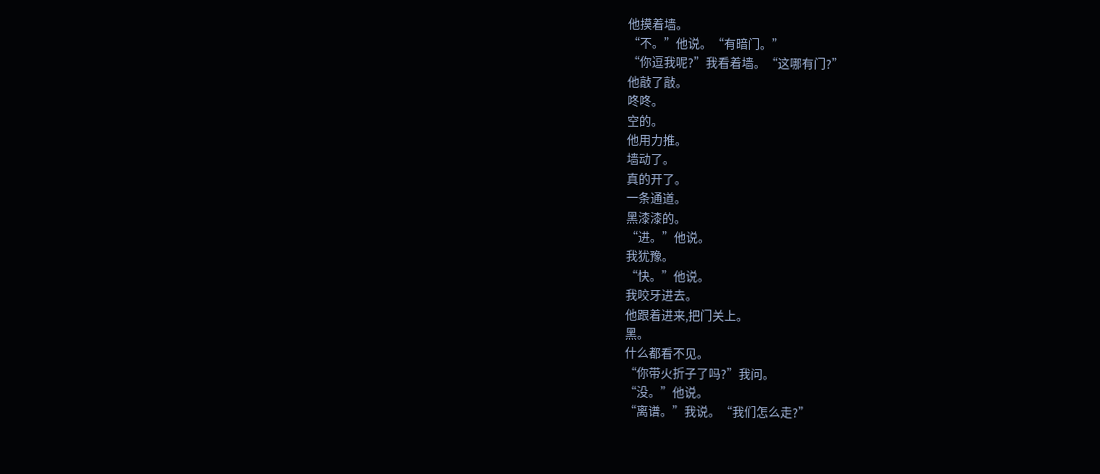他摸着墙。
“不。”他说。“有暗门。”
“你逗我呢?”我看着墙。“这哪有门?”
他敲了敲。
咚咚。
空的。
他用力推。
墙动了。
真的开了。
一条通道。
黑漆漆的。
“进。”他说。
我犹豫。
“快。”他说。
我咬牙进去。
他跟着进来,把门关上。
黑。
什么都看不见。
“你带火折子了吗?”我问。
“没。”他说。
“离谱。”我说。“我们怎么走?”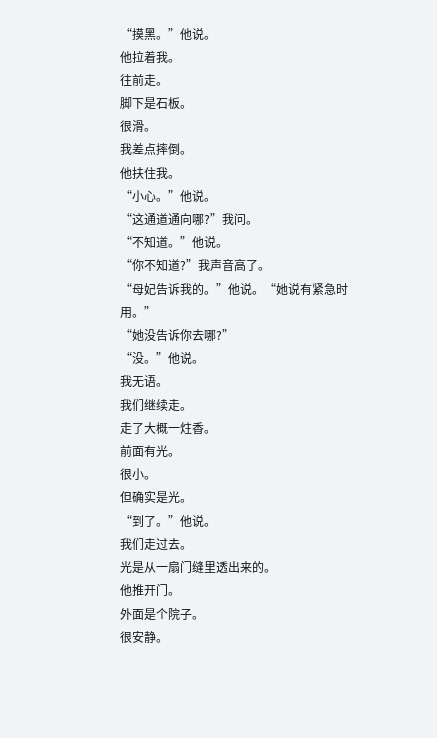“摸黑。”他说。
他拉着我。
往前走。
脚下是石板。
很滑。
我差点摔倒。
他扶住我。
“小心。”他说。
“这通道通向哪?”我问。
“不知道。”他说。
“你不知道?”我声音高了。
“母妃告诉我的。”他说。“她说有紧急时用。”
“她没告诉你去哪?”
“没。”他说。
我无语。
我们继续走。
走了大概一炷香。
前面有光。
很小。
但确实是光。
“到了。”他说。
我们走过去。
光是从一扇门缝里透出来的。
他推开门。
外面是个院子。
很安静。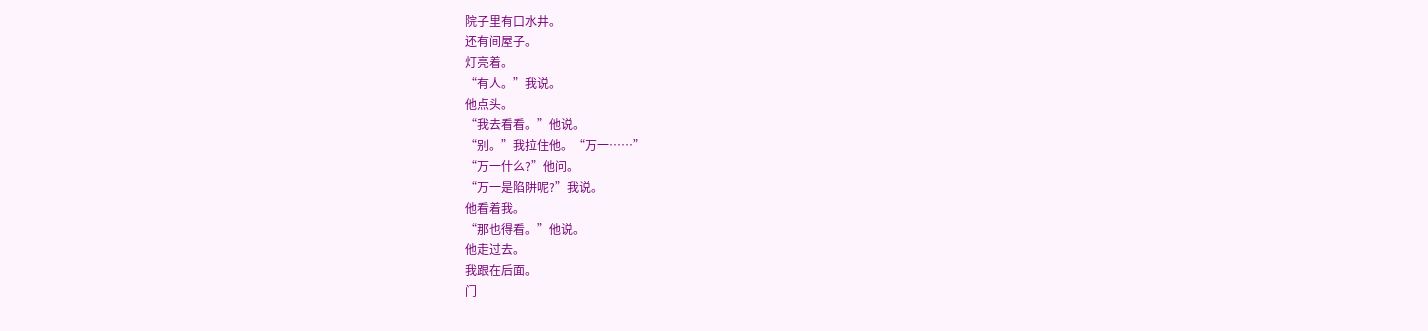院子里有口水井。
还有间屋子。
灯亮着。
“有人。”我说。
他点头。
“我去看看。”他说。
“别。”我拉住他。“万一……”
“万一什么?”他问。
“万一是陷阱呢?”我说。
他看着我。
“那也得看。”他说。
他走过去。
我跟在后面。
门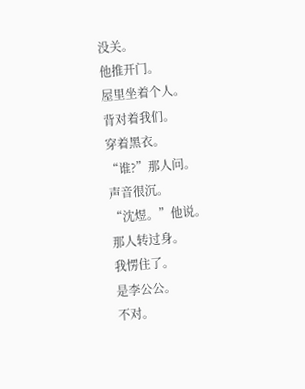没关。
他推开门。
屋里坐着个人。
背对着我们。
穿着黑衣。
“谁?”那人问。
声音很沉。
“沈煜。”他说。
那人转过身。
我愣住了。
是李公公。
不对。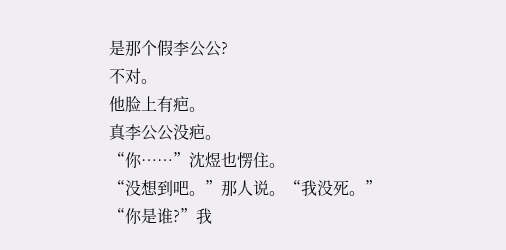是那个假李公公?
不对。
他脸上有疤。
真李公公没疤。
“你……”沈煜也愣住。
“没想到吧。”那人说。“我没死。”
“你是谁?”我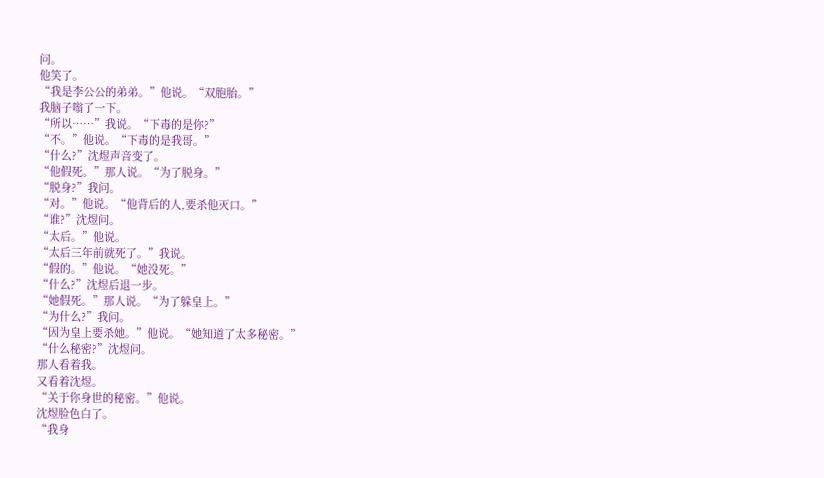问。
他笑了。
“我是李公公的弟弟。”他说。“双胞胎。”
我脑子嗡了一下。
“所以……”我说。“下毒的是你?”
“不。”他说。“下毒的是我哥。”
“什么?”沈煜声音变了。
“他假死。”那人说。“为了脱身。”
“脱身?”我问。
“对。”他说。“他背后的人,要杀他灭口。”
“谁?”沈煜问。
“太后。”他说。
“太后三年前就死了。”我说。
“假的。”他说。“她没死。”
“什么?”沈煜后退一步。
“她假死。”那人说。“为了躲皇上。”
“为什么?”我问。
“因为皇上要杀她。”他说。“她知道了太多秘密。”
“什么秘密?”沈煜问。
那人看着我。
又看着沈煜。
“关于你身世的秘密。”他说。
沈煜脸色白了。
“我身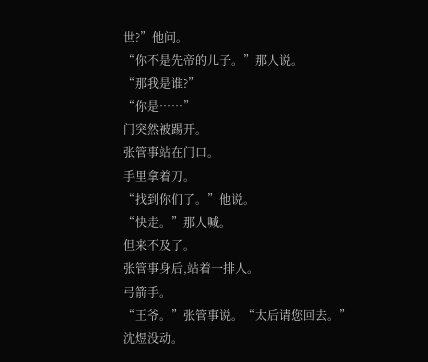世?”他问。
“你不是先帝的儿子。”那人说。
“那我是谁?”
“你是……”
门突然被踢开。
张管事站在门口。
手里拿着刀。
“找到你们了。”他说。
“快走。”那人喊。
但来不及了。
张管事身后,站着一排人。
弓箭手。
“王爷。”张管事说。“太后请您回去。”
沈煜没动。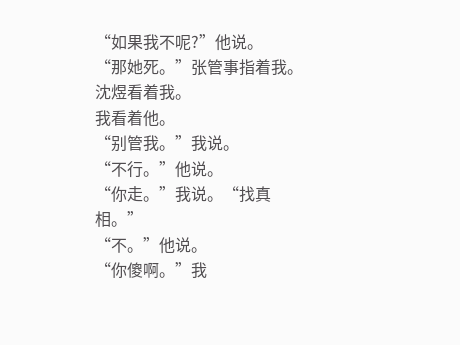“如果我不呢?”他说。
“那她死。”张管事指着我。
沈煜看着我。
我看着他。
“别管我。”我说。
“不行。”他说。
“你走。”我说。“找真相。”
“不。”他说。
“你傻啊。”我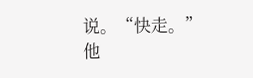说。“快走。”
他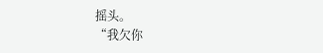摇头。
“我欠你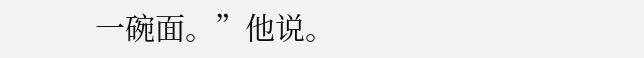一碗面。”他说。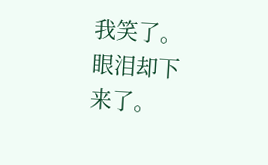我笑了。
眼泪却下来了。